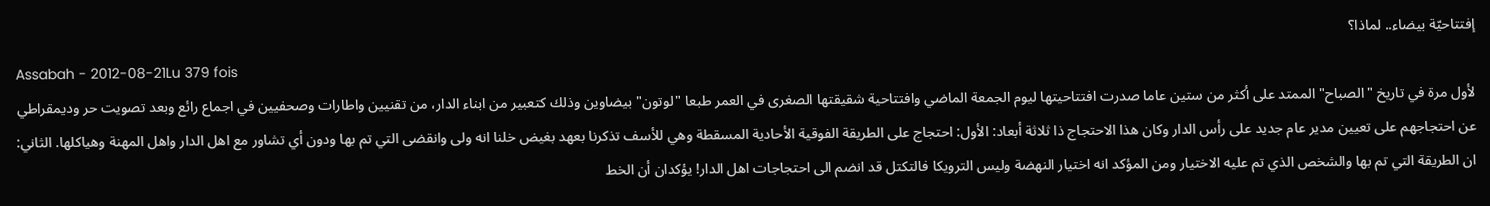إفتتاحيّة بيضاء.. لماذا؟
Assabah - 2012-08-21Lu 379 fois
لأول مرة في تاريخ "الصباح" الممتد على أكثر من ستين عاما صدرت افتتاحيتها ليوم الجمعة الماضي وافتتاحية شقيقتها الصغرى في العمر طبعا "لوتون" بيضاوين وذلك كتعبير من ابناء الدار، من تقنيين واطارات وصحفيين في اجماع رائع وبعد تصويت حر وديمقراطي عن احتجاجهم على تعيين مدير عام جديد على رأس الدار وكان هذا الاحتجاج ذا ثلاثة أبعاد: الأول: احتجاج على الطريقة الفوقية الأحادية المسقطة وهي للأسف تذكرنا بعهد بغيض خلنا انه ولى وانقضى التي تم بها ودون أي تشاور مع اهل الدار واهل المهنة وهياكلها. الثاني: ان الطريقة التي تم بها والشخص الذي تم عليه الاختيار ومن المؤكد انه اختيار النهضة وليس الترويكا فالتكتل قد انضم الى احتجاجات اهل الدار! يؤكدان أن الخط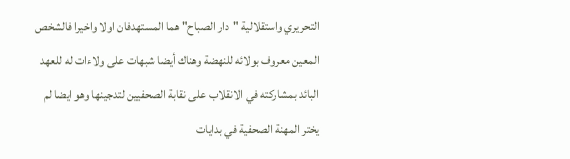التحريري واستقلالية "دار الصباح" هما المستهدفان اولا واخيرا فالشخص المعين معروف بولائه للنهضة وهناك أيضا شبهات على ولاءات له للعهد البائد بمشاركته في الانقلاب على نقابة الصحفيين لتدجينها وهو ايضا لم يختر المهنة الصحفية في بدايات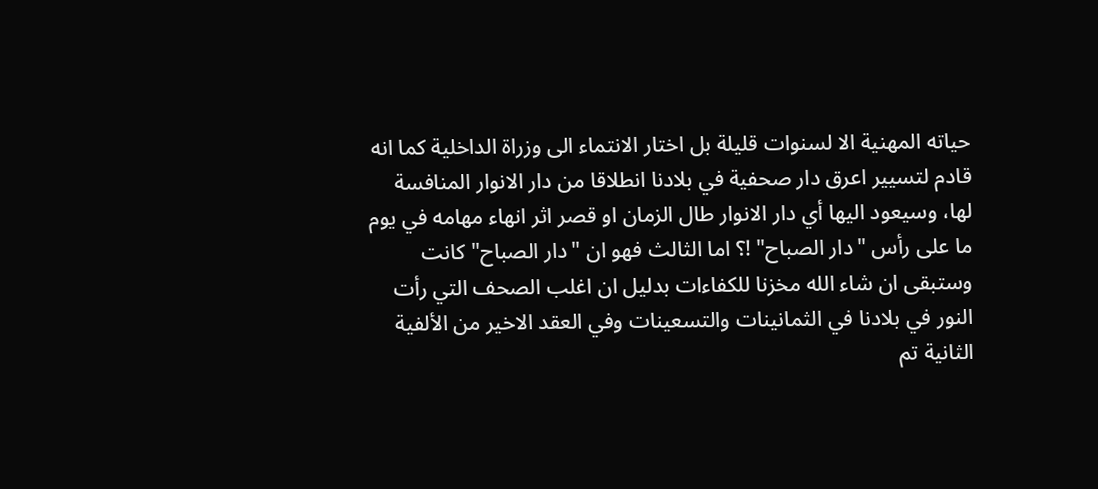حياته المهنية الا لسنوات قليلة بل اختار الانتماء الى وزراة الداخلية كما انه قادم لتسيير اعرق دار صحفية في بلادنا انطلاقا من دار الانوار المنافسة لها، وسيعود اليها أي دار الانوار طال الزمان او قصر اثر انهاء مهامه في يوم ما على رأس "دار الصباح" !؟ اما الثالث فهو ان "دار الصباح" كانت وستبقى ان شاء الله مخزنا للكفاءات بدليل ان اغلب الصحف التي رأت النور في بلادنا في الثمانينات والتسعينات وفي العقد الاخير من الألفية الثانية تم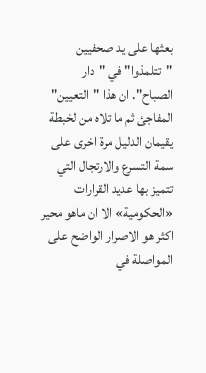بعثها على يد صحفيين "تتلمذوا" في "دار الصباح". ان هذا "التعيين" المفاجئ ثم ما تلاه من لخبطة يقيمان الدليل مرة اخرى على سمة التسرع والارتجال التي تتميز بها عديد القرارات «الحكومية» الا ان ماهو محير اكثر هو الاصرار الواضح على المواصلة في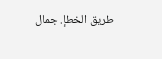طريق الخطإ. جمال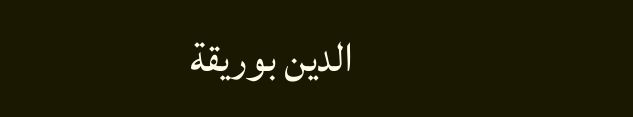الدين بوريقة